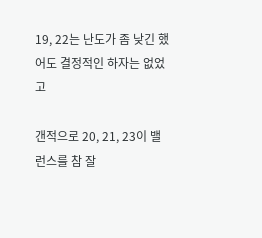19, 22는 난도가 좀 낮긴 했어도 결정적인 하자는 없었고

갠적으로 20, 21, 23이 밸런스를 참 잘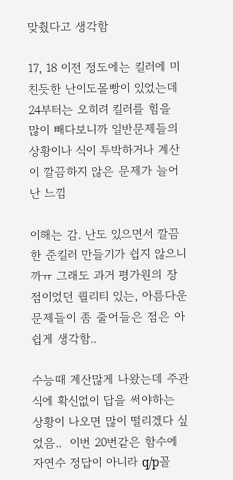맞췄다고 생각함

17, 18 이전 정도에는 킬러에 미친듯한 난이도몰빵이 있었는데 24부터는 오히려 킬러를 힘을 많이 빼다보니까 일반문제들의 상황이나 식이 투박하거나 계산이 깔끔하지 않은 문제가 늘어난 느낌

이해는 감. 난도 있으면서 깔끔한 준킬러 만들기가 쉽지 않으니까ㅠ 그래도 과거 평가원의 장점이었던 퀄리티 있는, 아름다운 문제들이 좀 줄어들은 점은 아쉽게 생각함..

수능때 계산많게 나왔는데 주관식에 확신없이 답을 써야하는 상황이 나오면 많이 떨리겠다 싶었음..  이번 20번같은 함수에 자연수 정답이 아니라 q/p꼴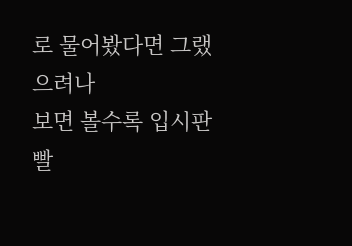로 물어봤다면 그랬으려나
보면 볼수록 입시판 빨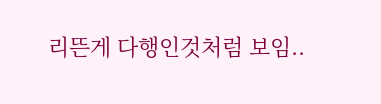리뜬게 다행인것처럼 보임..